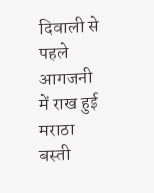दिवाली से पहले आगजनी में राख हुई मराठा बस्ती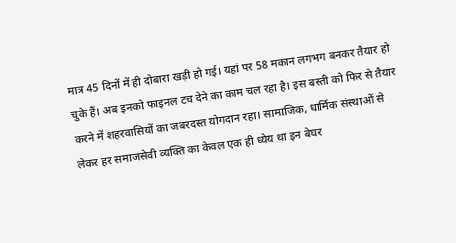मात्र 45 दिनों में ही दोबारा खड़ी हो गई। यहां पर 58 मकान लगभग बनकर तैयार हो चुके हैं। अब इनको फाइनल टच देने का काम चल रहा है। इस बस्ती को फिर से तैयार करने में शहरवासियों का जबरदस्त योगदान रहा। सामाजिक, धार्मिक संस्थाओं से लेकर हर समाजसेवी व्यक्ति का केवल एक ही ध्येय था इन बेघर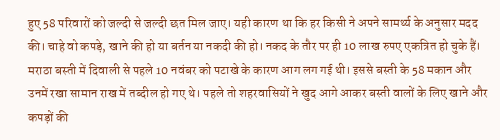हुए 58 परिवारों को जल्दी से जल्दी छत मिल जाए। यही कारण था कि हर किसी ने अपने सामर्थ्य के अनुसार मदद की। चाहे वो कपड़े, खाने की हो या बर्तन या नकदी की हो। नकद के तौर पर ही 10 लाख रुपए एकत्रित हो चुके हैं।
मराठा बस्ती में दिवाली से पहले 10 नवंबर को पटाखे के कारण आग लग गई थी। इससे बस्ती के 58 मकान और उनमें रखा सामान राख में तब्दील हो गए थे। पहले तो शहरवासियों ने खुद आगे आकर बस्ती वालों के लिए खाने और कपड़ों की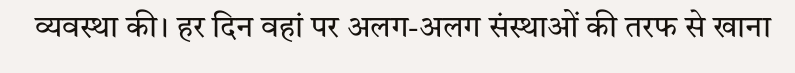व्यवस्था की। हर दिन वहां पर अलग-अलग संस्थाओं की तरफ से खाना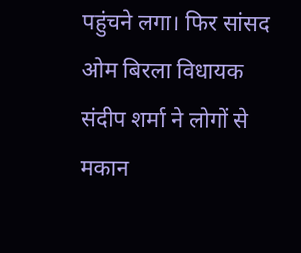पहुंचने लगा। फिर सांसद ओम बिरला विधायक संदीप शर्मा ने लोगों से मकान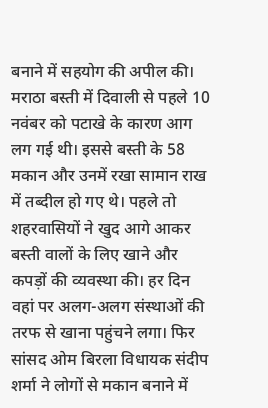बनाने में सहयोग की अपील की।
मराठा बस्ती में दिवाली से पहले 10 नवंबर को पटाखे के कारण आग लग गई थी। इससे बस्ती के 58 मकान और उनमें रखा सामान राख में तब्दील हो गए थे। पहले तो शहरवासियों ने खुद आगे आकर बस्ती वालों के लिए खाने और कपड़ों की व्यवस्था की। हर दिन वहां पर अलग-अलग संस्थाओं की तरफ से खाना पहुंचने लगा। फिर सांसद ओम बिरला विधायक संदीप शर्मा ने लोगों से मकान बनाने में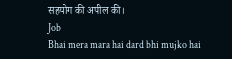सहयोग की अपील की।
Job
Bhai mera mara hai dard bhi mujko hai